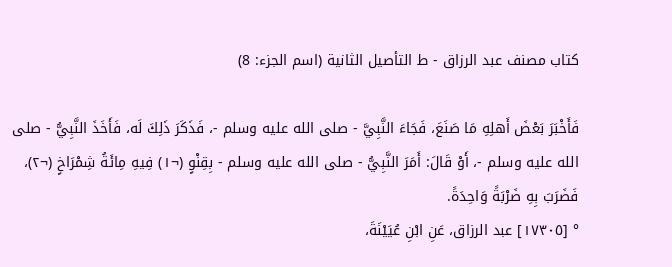كتاب مصنف عبد الرزاق - ط التأصيل الثانية (اسم الجزء: 8)

فَأَخْبَرَ بَعْضَ أَهلِهِ مَا صَنَعَ، فَجَاءَ النَّبِيَّ - صلى الله عليه وسلم -، فَذَكَرَ ذَلِكَ لَه، فَأَخَذَ النَّبِيُّ - صلى الله عليه وسلم -، أَوْ قَالَ: أَمَرَ النَّبِيُّ - صلى الله عليه وسلم - بِقِنْوٍ (¬١) فِيهِ مِائَةُ شِمْرَاخٍ (¬٢)، فَضَرَبَ بِهِ ضَرْبَةً وَاحِدَةً.
° [١٧٣٠٥] عبد الرزاق، عَنِ ابْنِ عُيَيْنَةَ،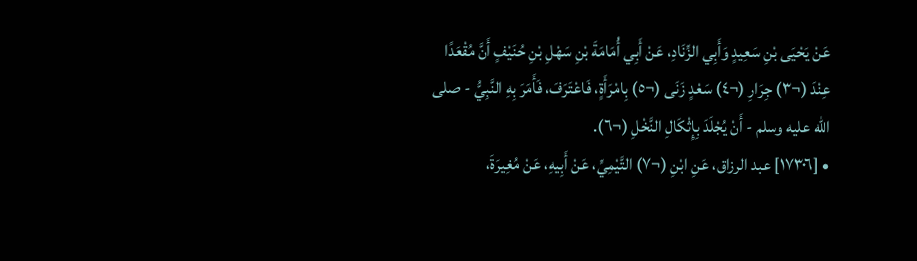عَنْ يَحْيَى بْنِ سَعِيدٍ وَأَبِي الزِّنَادِ، عَنْ أَبِي أُمَامَةَ بْنِ سَهْلِ بْنِ حُنَيْفٍ أَنَّ مُقْعَدًا عِنْدَ (¬٣) جِرَارِ (¬٤) سَعْدٍ زَنَى (¬٥) بِامْرَأَةٍ، فَاعْتَرَفَ، فَأَمَرَ بِهِ النَّبِيُّ - صلى الله عليه وسلم - أَنْ يُجْلَدَ بِإِثْكَالِ النَّخْلِ (¬٦).
• [١٧٣٠٦] عبد الرزاق، عَنِ ابْنِ (¬٧) التَّيْمِيِّ، عَنْ أَبِيهِ، عَنْ مُغِيرَةَ،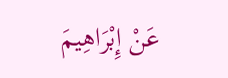عَنْ إِبْرَاهِيمَ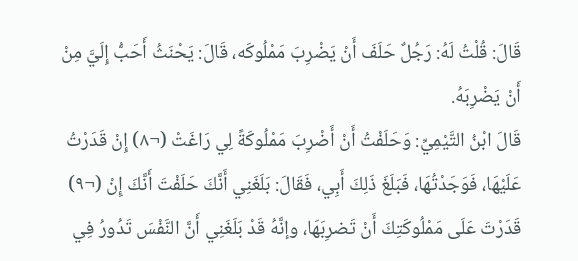قَالَ: قُلْتُ لَهُ: رَجُلٌ حَلَفَ أَنْ يَضْرِبَ مَمْلُوكَه، قَالَ: يَحْنَثُ أَحَبُّ إِلَيَّ مِنْ أَنْ يَضْرِبَهُ.
قَالَ ابْنُ التَّيْمِيِّ: وَحَلَفْتُ أَنْ أَضْرِبَ مَمْلُوكَةً لِي رَاغَتْ (¬٨) إِنْ قَدَرْتُ عَلَيْهَا، فَوَجَدْتُهَا، فَبَلَغَ ذَلِكَ أَبِي، فَقَالَ: بَلَغَنِي أَنَّكَ حَلَفْتَ أَنَّكَ إِنْ (¬٩) قَدَرْتَ عَلَى مَمْلُوكَتِكَ أَنْ تَضرِبَهَا، وإنَّهُ قَدْ بَلَغَنِي أَنَّ النَّفْسَ تَدُورُ فِي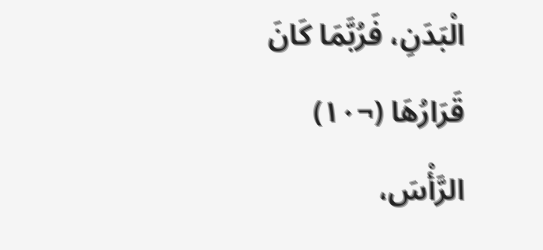الْبَدَنِ، فَرُبَّمَا كَانَ قَرَارُهَا (¬١٠) الرَّأْسَ،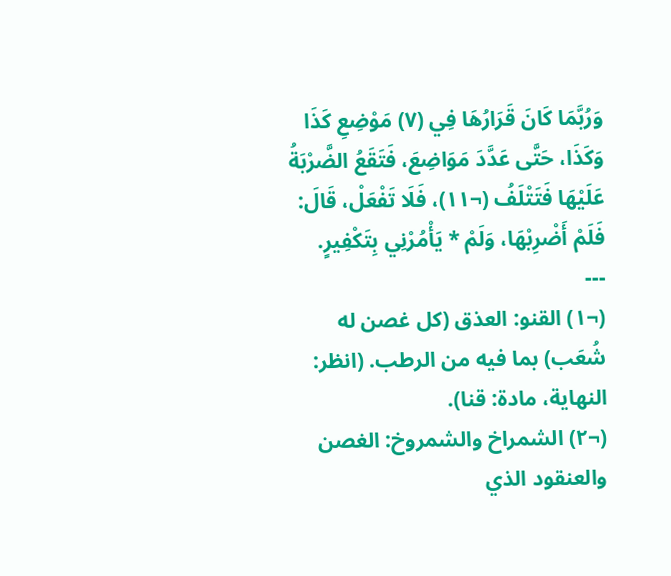وَرُبَّمَا كَانَ قَرَارُهَا فِي (٧) مَوْضِعِ كَذَا وَكَذَا، حَتَّى عَدَّدَ مَوَاضِعَ، فَتَقَعُ الضَّرْبَةُ عَلَيْهَا فَتَتْلَفُ (¬١١)، فَلَا تَفْعَلْ، قَالَ: فَلَمْ أَضْرِبْهَا، وَلَمْ * يَأْمُرْنِي بِتَكْفِيرٍ.
---
(¬١) القنو: العذق (كل غصن له شُعَب) بما فيه من الرطب. (انظر: النهاية، مادة: قنا).
(¬٢) الشمراخ والشمروخ: الغصن والعنقود الذي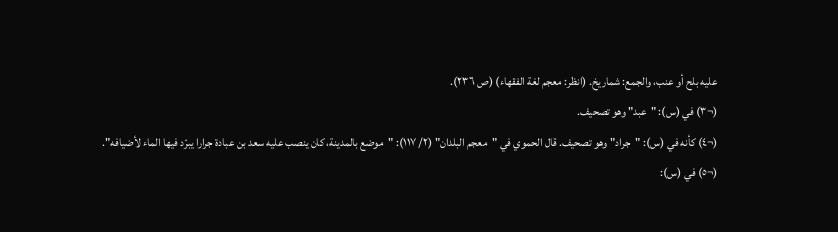عليه بلح أو عنب، والجمع: شماريخ. (انظر: معجم لغة الفقهاء) (ص ٢٣٦).
(¬٣) في (س): "عبد" وهو تصحيف.
(¬٤) كأنه في (س): "جراد" وهو تصحيف. قال الحموي في "معجم البلدان" (٢/ ١١٧): "موضع بالمدينة، كان ينصب عليه سعد بن عبادة جرارا يبرّد فيها الماء لأضيافه".
(¬٥) في (س):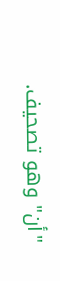"أن" وهو تصحيف.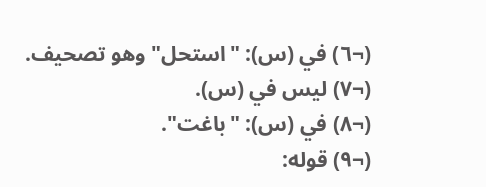(¬٦) في (س): "استحل" وهو تصحيف.
(¬٧) ليس في (س).
(¬٨) في (س): "باغت".
(¬٩) قوله: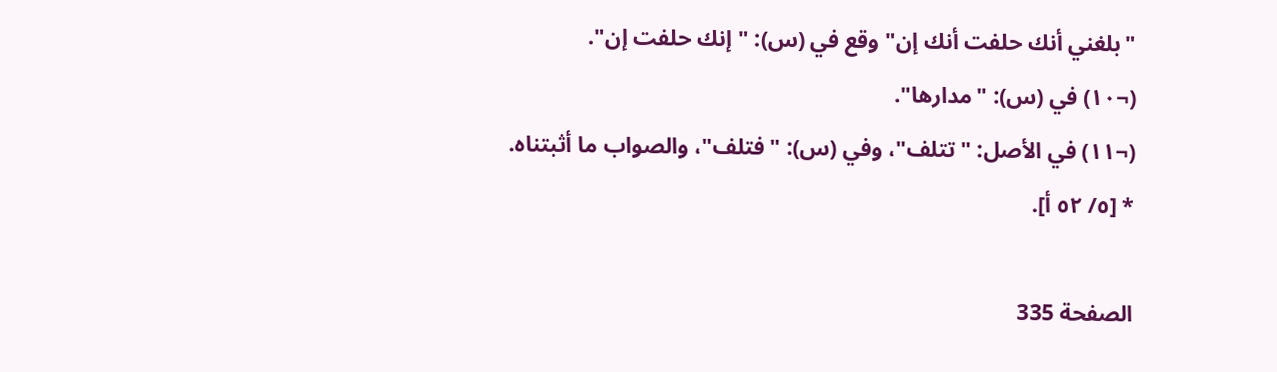"بلغني أنك حلفت أنك إن" وقع في (س): "إنك حلفت إن".
(¬١٠) في (س): "مدارها".
(¬١١) في الأصل: "تتلف"، وفي (س): "فتلف"، والصواب ما أثبتناه.
* [٥/ ٥٢ أ].

الصفحة 335